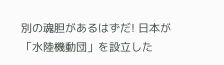別の魂胆があるはずだ! 日本が「水陸機動団」を設立した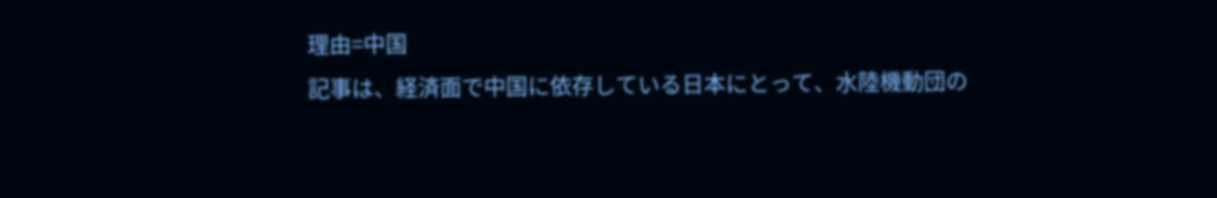理由=中国
記事は、経済面で中国に依存している日本にとって、水陸機動団の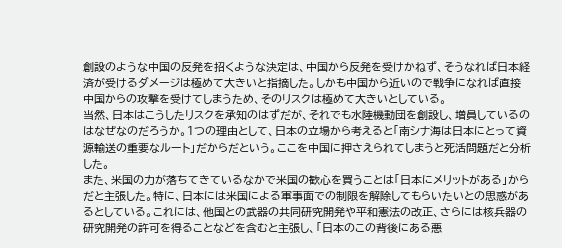創設のような中国の反発を招くような決定は、中国から反発を受けかねず、そうなれば日本経済が受けるダメージは極めて大きいと指摘した。しかも中国から近いので戦争になれば直接中国からの攻撃を受けてしまうため、そのリスクは極めて大きいとしている。
当然、日本はこうしたリスクを承知のはずだが、それでも水陸機動団を創設し、増員しているのはなぜなのだろうか。1つの理由として、日本の立場から考えると「南シナ海は日本にとって資源輸送の重要なルート」だからだという。ここを中国に押さえられてしまうと死活問題だと分析した。
また、米国の力が落ちてきているなかで米国の歓心を買うことは「日本にメリットがある」からだと主張した。特に、日本には米国による軍事面での制限を解除してもらいたいとの思惑があるとしている。これには、他国との武器の共同研究開発や平和憲法の改正、さらには核兵器の研究開発の許可を得ることなどを含むと主張し、「日本のこの背後にある悪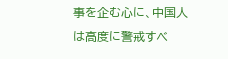事を企む心に、中国人は高度に警戒すべ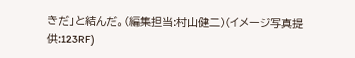きだ」と結んだ。(編集担当:村山健二)(イメージ写真提供:123RF)